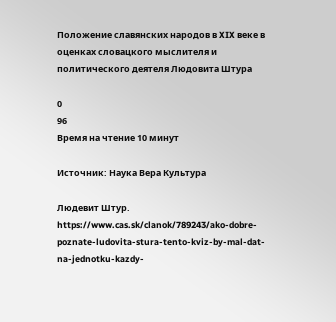Положение славянских народов в XIX веке в оценках словацкого мыслителя и политического деятеля Людовита Штура

0
96
Время на чтение 10 минут

Источник: Наука Вера Культура

Людевит Штур. https://www.cas.sk/clanok/789243/ako-dobre-poznate-ludovita-stura-tento-kviz-by-mal-dat-na-jednotku-kazdy-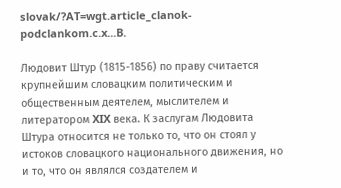slovak/?AT=wgt.article_clanok-podclankom.c.x...B.

Людовит Штур (1815-1856) по праву считается крупнейшим словацким политическим и общественным деятелем, мыслителем и литератором XIX века. К заслугам Людовита Штура относится не только то, что он стоял у истоков словацкого национального движения, но и то, что он являлся создателем и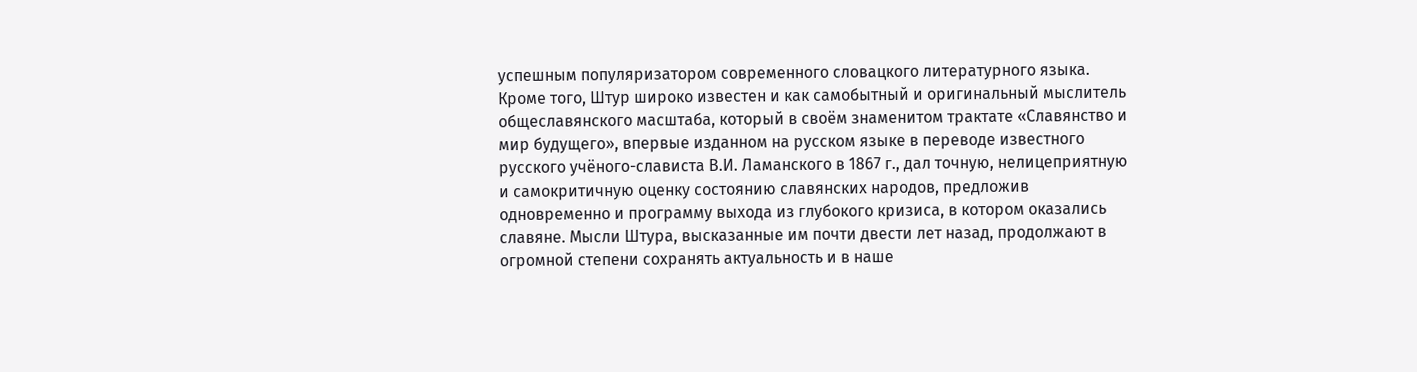успешным популяризатором современного словацкого литературного языка. Кроме того, Штур широко известен и как самобытный и оригинальный мыслитель общеславянского масштаба, который в своём знаменитом трактате «Славянство и мир будущего», впервые изданном на русском языке в переводе известного русского учёного-слависта В.И. Ламанского в 1867 г., дал точную, нелицеприятную и самокритичную оценку состоянию славянских народов, предложив одновременно и программу выхода из глубокого кризиса, в котором оказались славяне. Мысли Штура, высказанные им почти двести лет назад, продолжают в огромной степени сохранять актуальность и в наше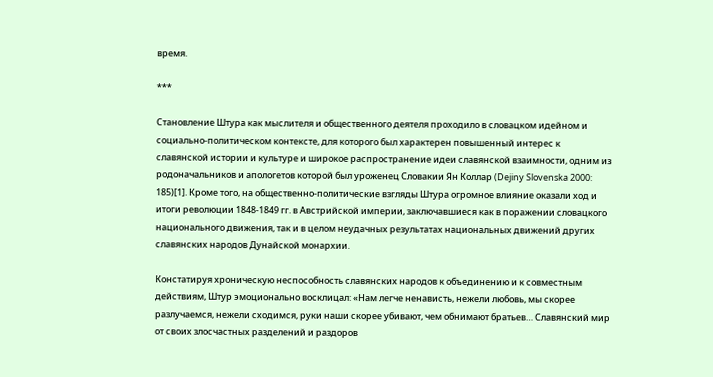время.

***

Становление Штура как мыслителя и общественного деятеля проходило в словацком идейном и социально-политическом контексте, для которого был характерен повышенный интерес к славянской истории и культуре и широкое распространение идеи славянской взаимности, одним из родоначальников и апологетов которой был уроженец Словакии Ян Коллар (Dejiny Slovenska 2000: 185)[1]. Кроме того, на общественно-политические взгляды Штура огромное влияние оказали ход и итоги революции 1848-1849 гг. в Австрийской империи, заключавшиеся как в поражении словацкого национального движения, так и в целом неудачных результатах национальных движений других славянских народов Дунайской монархии.

Констатируя хроническую неспособность славянских народов к объединению и к совместным действиям, Штур эмоционально восклицал: «Нам легче ненависть, нежели любовь, мы скорее разлучаемся, нежели сходимся, руки наши скорее убивают, чем обнимают братьев… Славянский мир от своих злосчастных разделений и раздоров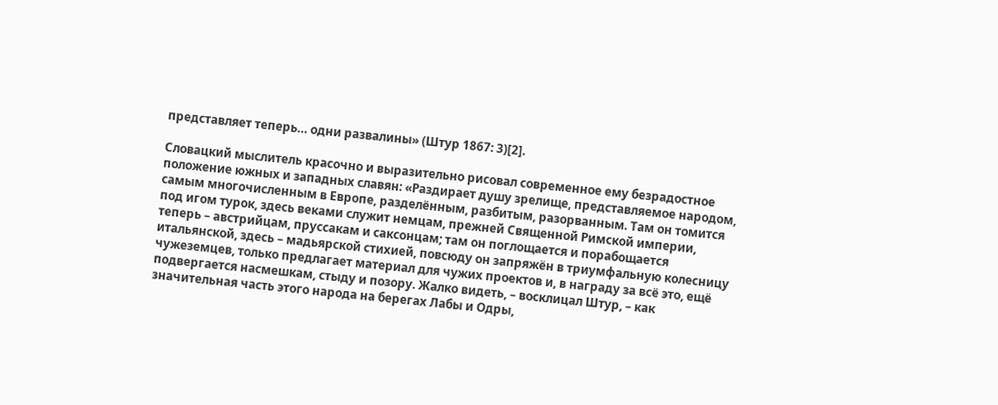представляет теперь… одни развалины» (Штур 1867: 3)[2].

Словацкий мыслитель красочно и выразительно рисовал современное ему безрадостное положение южных и западных славян: «Раздирает душу зрелище, представляемое народом, самым многочисленным в Европе, разделённым, разбитым, разорванным. Там он томится под игом турок, здесь веками служит немцам, прежней Священной Римской империи, теперь – австрийцам, пруссакам и саксонцам; там он поглощается и порабощается итальянской, здесь – мадьярской стихией, повсюду он запряжён в триумфальную колесницу чужеземцев, только предлагает материал для чужих проектов и, в награду за всё это, ещё подвергается насмешкам, стыду и позору. Жалко видеть, – восклицал Штур, – как значительная часть этого народа на берегах Лабы и Одры,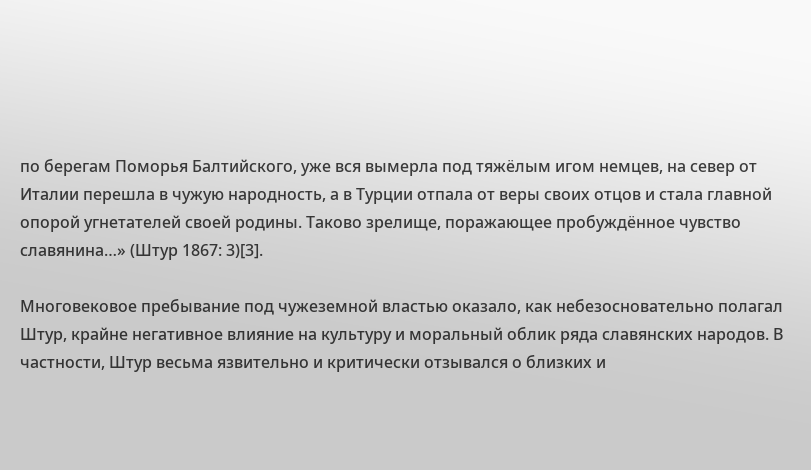по берегам Поморья Балтийского, уже вся вымерла под тяжёлым игом немцев, на север от Италии перешла в чужую народность, а в Турции отпала от веры своих отцов и стала главной опорой угнетателей своей родины. Таково зрелище, поражающее пробуждённое чувство славянина…» (Штур 1867: 3)[3].

Многовековое пребывание под чужеземной властью оказало, как небезосновательно полагал Штур, крайне негативное влияние на культуру и моральный облик ряда славянских народов. В частности, Штур весьма язвительно и критически отзывался о близких и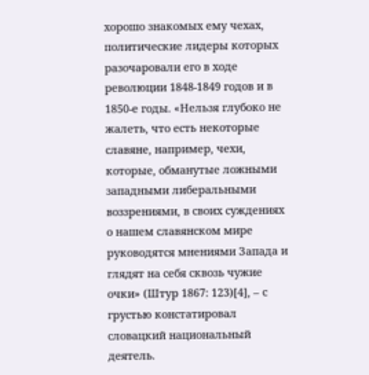хорошо знакомых ему чехах, политические лидеры которых разочаровали его в ходе революции 1848-1849 годов и в 1850-е годы. «Нельзя глубоко не жалеть, что есть некоторые славяне, например, чехи, которые, обманутые ложными западными либеральными воззрениями, в своих суждениях о нашем славянском мире руководятся мнениями Запада и глядят на себя сквозь чужие очки» (Штур 1867: 123)[4], – с грустью констатировал словацкий национальный деятель.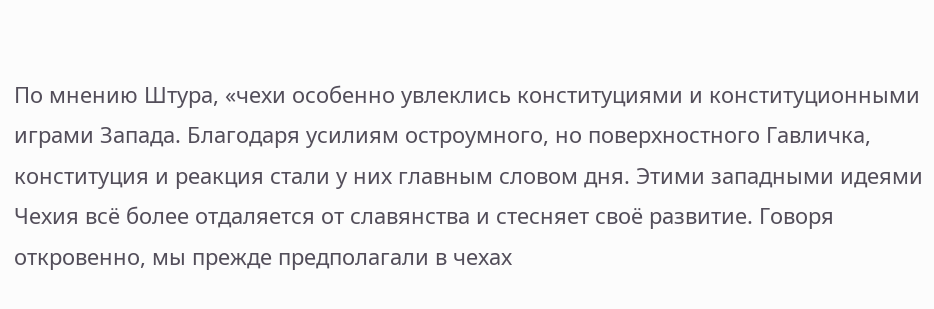По мнению Штура, «чехи особенно увлеклись конституциями и конституционными играми Запада. Благодаря усилиям остроумного, но поверхностного Гавличка, конституция и реакция стали у них главным словом дня. Этими западными идеями Чехия всё более отдаляется от славянства и стесняет своё развитие. Говоря откровенно, мы прежде предполагали в чехах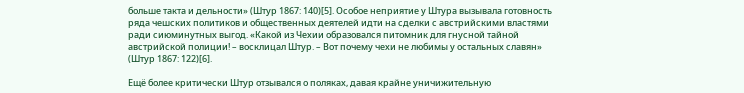больше такта и дельности» (Штур 1867: 140)[5]. Особое неприятие у Штура вызывала готовность ряда чешских политиков и общественных деятелей идти на сделки с австрийскими властями ради сиюминутных выгод. «Какой из Чехии образовался питомник для гнусной тайной австрийской полиции! – восклицал Штур. – Вот почему чехи не любимы у остальных славян» (Штур 1867: 122)[6].

Ещё более критически Штур отзывался о поляках, давая крайне уничижительную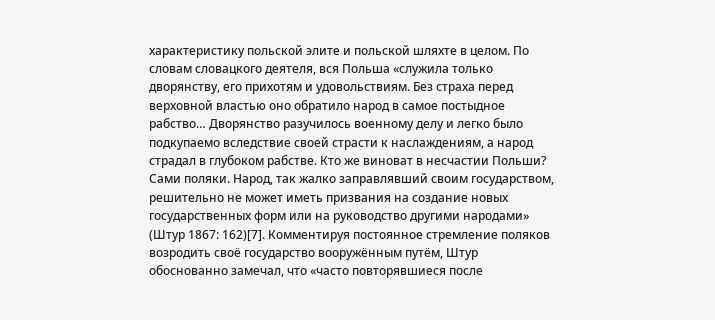характеристику польской элите и польской шляхте в целом. По словам словацкого деятеля, вся Польша «служила только дворянству, его прихотям и удовольствиям. Без страха перед верховной властью оно обратило народ в самое постыдное рабство… Дворянство разучилось военному делу и легко было подкупаемо вследствие своей страсти к наслаждениям, а народ страдал в глубоком рабстве. Кто же виноват в несчастии Польши? Сами поляки. Народ, так жалко заправлявший своим государством, решительно не может иметь призвания на создание новых государственных форм или на руководство другими народами» (Штур 1867: 162)[7]. Комментируя постоянное стремление поляков возродить своё государство вооружённым путём, Штур обоснованно замечал, что «часто повторявшиеся после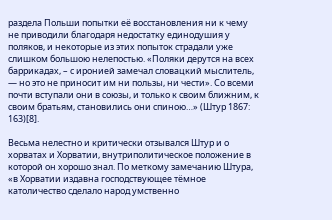раздела Польши попытки её восстановления ни к чему не приводили благодаря недостатку единодушия у поляков, и некоторые из этих попыток страдали уже слишком большою нелепостью. «Поляки дерутся на всех баррикадах, – с иронией замечал словацкий мыслитель, — но это не приносит им ни пользы, ни чести». Со всеми почти вступали они в союзы, и только к своим ближним, к своим братьям, становились они спиною…» (Штур 1867: 163)[8].

Весьма нелестно и критически отзывался Штур и о хорватах и Хорватии, внутриполитическое положение в которой он хорошо знал. По меткому замечанию Штура, «в Хорватии издавна господствующее тёмное католичество сделало народ умственно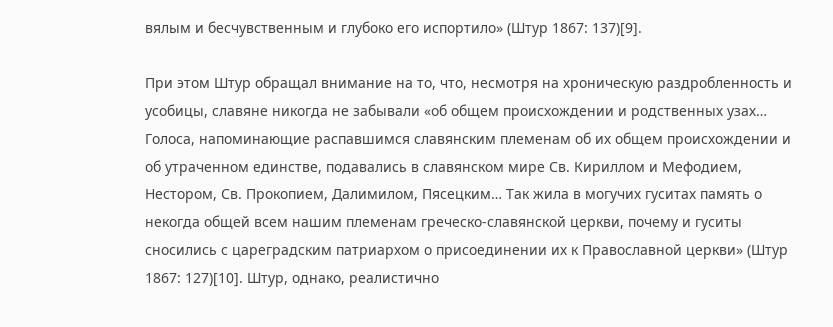вялым и бесчувственным и глубоко его испортило» (Штур 1867: 137)[9].

При этом Штур обращал внимание на то, что, несмотря на хроническую раздробленность и усобицы, славяне никогда не забывали «об общем происхождении и родственных узах… Голоса, напоминающие распавшимся славянским племенам об их общем происхождении и об утраченном единстве, подавались в славянском мире Св. Кириллом и Мефодием, Нестором, Св. Прокопием, Далимилом, Пясецким… Так жила в могучих гуситах память о некогда общей всем нашим племенам греческо-славянской церкви, почему и гуситы сносились с цареградским патриархом о присоединении их к Православной церкви» (Штур 1867: 127)[10]. Штур, однако, реалистично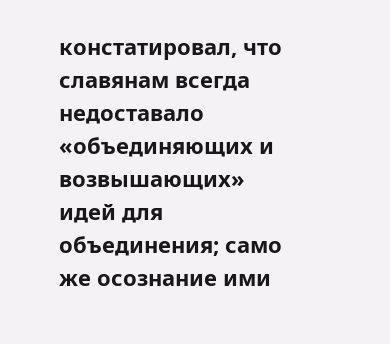констатировал, что славянам всегда недоставало «объединяющих и возвышающих» идей для объединения; само же осознание ими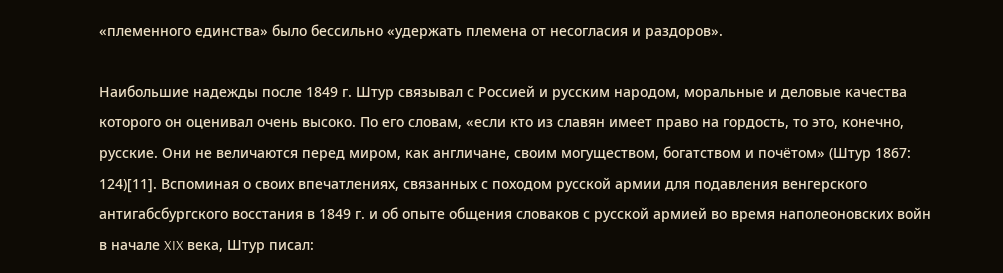«племенного единства» было бессильно «удержать племена от несогласия и раздоров».

Наибольшие надежды после 1849 г. Штур связывал с Россией и русским народом, моральные и деловые качества которого он оценивал очень высоко. По его словам, «если кто из славян имеет право на гордость, то это, конечно, русские. Они не величаются перед миром, как англичане, своим могуществом, богатством и почётом» (Штур 1867: 124)[11]. Вспоминая о своих впечатлениях, связанных с походом русской армии для подавления венгерского антигабсбургского восстания в 1849 г. и об опыте общения словаков с русской армией во время наполеоновских войн в начале XIX века, Штур писал: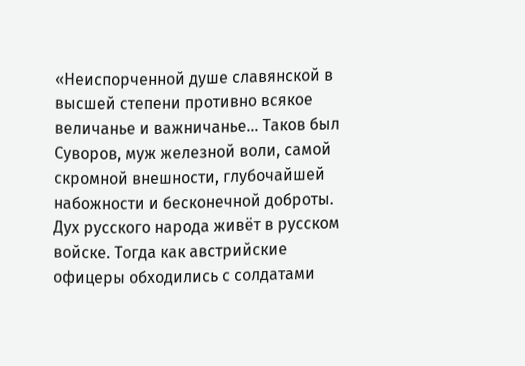«Неиспорченной душе славянской в высшей степени противно всякое величанье и важничанье… Таков был Суворов, муж железной воли, самой скромной внешности, глубочайшей набожности и бесконечной доброты. Дух русского народа живёт в русском войске. Тогда как австрийские офицеры обходились с солдатами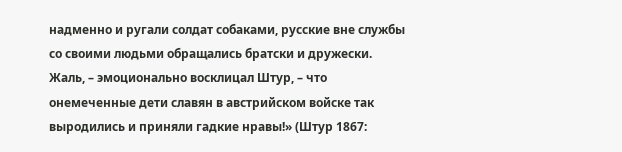надменно и ругали солдат собаками, русские вне службы со своими людьми обращались братски и дружески. Жаль, – эмоционально восклицал Штур, – что онемеченные дети славян в австрийском войске так выродились и приняли гадкие нравы!» (Штур 1867: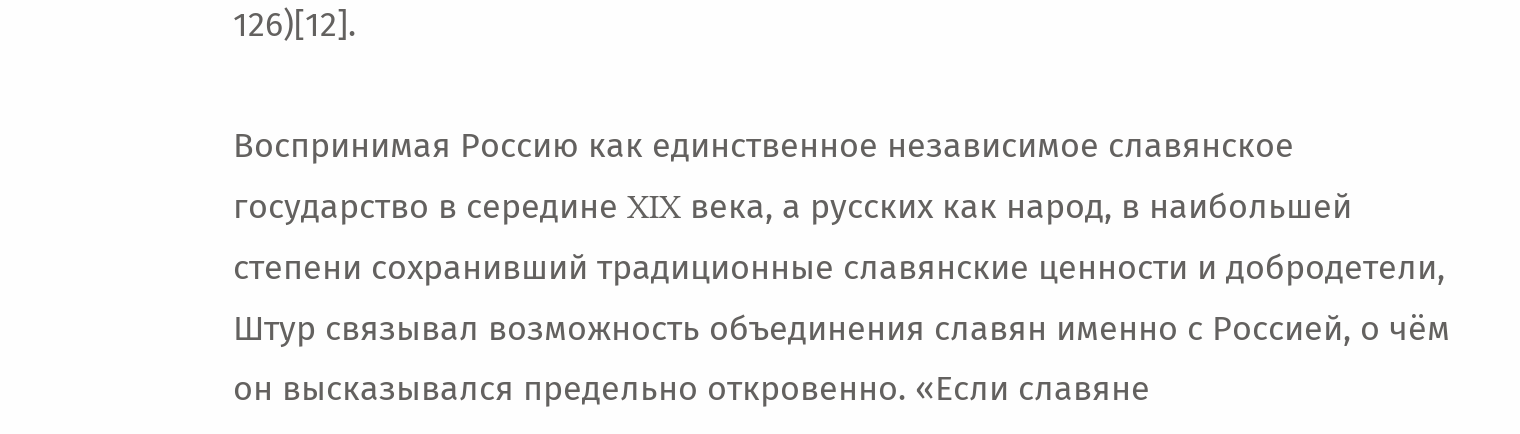126)[12].

Воспринимая Россию как единственное независимое славянское государство в середине XIX века, а русских как народ, в наибольшей степени сохранивший традиционные славянские ценности и добродетели, Штур связывал возможность объединения славян именно с Россией, о чём он высказывался предельно откровенно. «Если славяне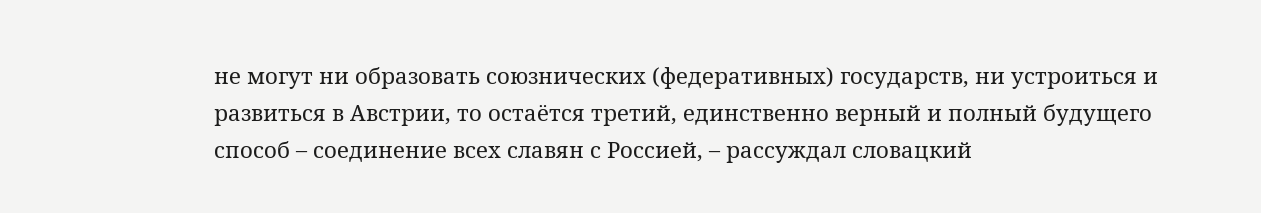не могут ни образовать союзнических (федеративных) государств, ни устроиться и развиться в Австрии, то остаётся третий, единственно верный и полный будущего способ – соединение всех славян с Россией, – рассуждал словацкий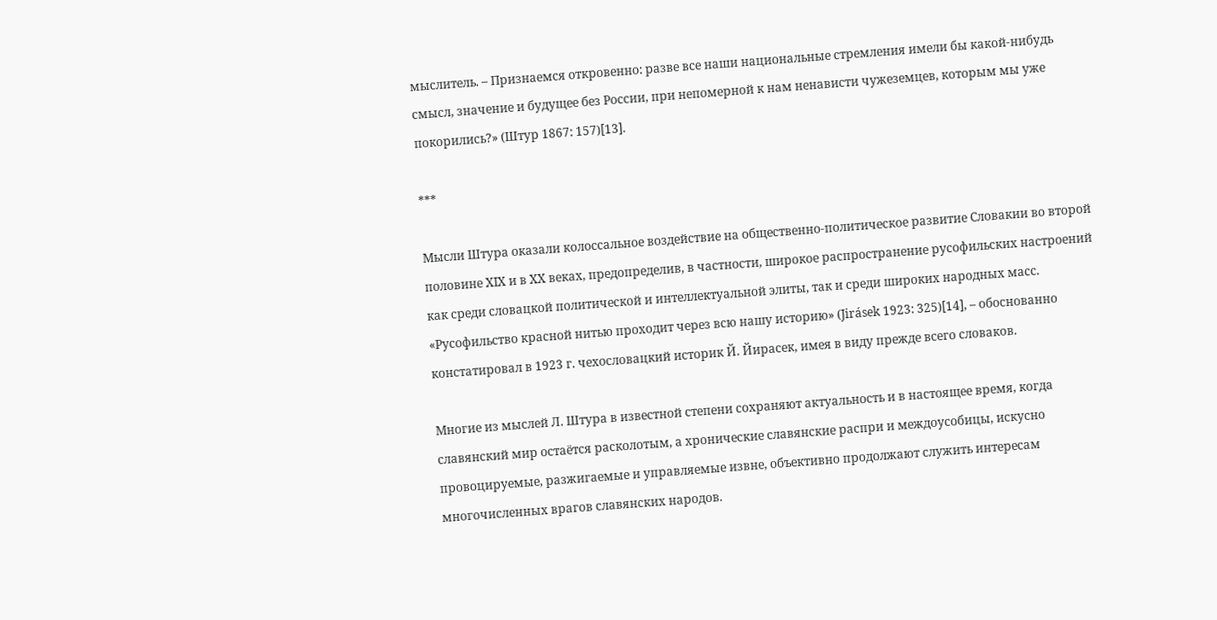мыслитель. – Признаемся откровенно: разве все наши национальные стремления имели бы какой-нибудь смысл, значение и будущее без России, при непомерной к нам ненависти чужеземцев, которым мы уже покорились?» (Штур 1867: 157)[13].

***

Мысли Штура оказали колоссальное воздействие на общественно-политическое развитие Словакии во второй половине XIX и в XX веках, предопределив, в частности, широкое распространение русофильских настроений как среди словацкой политической и интеллектуальной элиты, так и среди широких народных масс. «Русофильство красной нитью проходит через всю нашу историю» (Jirásek 1923: 325)[14], – обоснованно констатировал в 1923 г. чехословацкий историк Й. Йирасек, имея в виду прежде всего словаков.

Многие из мыслей Л. Штура в известной степени сохраняют актуальность и в настоящее время, когда славянский мир остаётся расколотым, а хронические славянские распри и междоусобицы, искусно провоцируемые, разжигаемые и управляемые извне, объективно продолжают служить интересам многочисленных врагов славянских народов.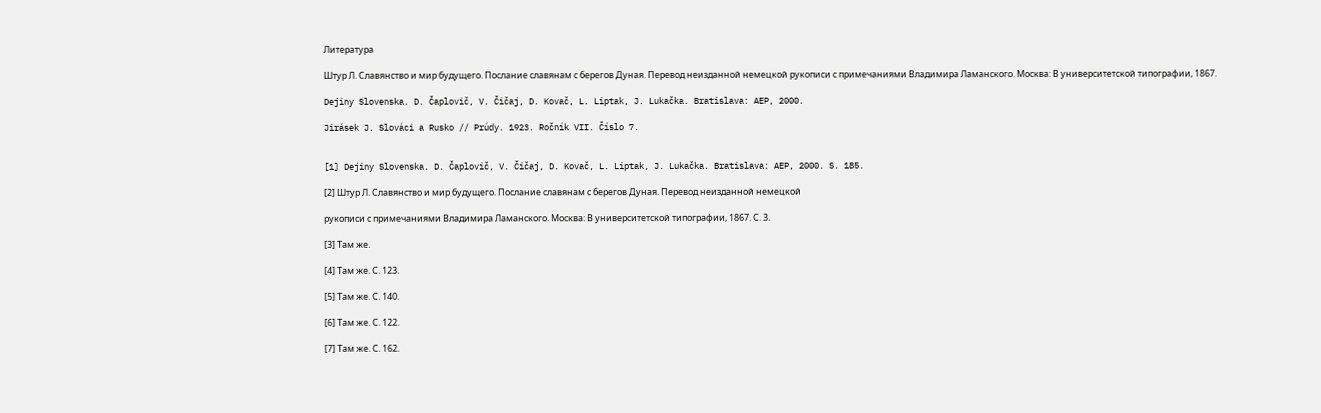Литература

Штур Л. Славянство и мир будущего. Послание славянам с берегов Дуная. Перевод неизданной немецкой рукописи с примечаниями Владимира Ламанского. Москва: В университетской типографии, 1867.

Dejiny Slovenska. D. Čaplovič, V. Čičaj, D. Kovač, L. Liptak, J. Lukačka. Bratislava: AEP, 2000.

Jirásek J. Slováci a Rusko // Prúdy. 1923. Ročník VII. Číslo 7.


[1] Dejiny Slovenska. D. Čaplovič, V. Čičaj, D. Kovač, L. Liptak, J. Lukačka. Bratislava: AEP, 2000. S. 185.

[2] Штур Л. Славянство и мир будущего. Послание славянам с берегов Дуная. Перевод неизданной немецкой

рукописи с примечаниями Владимира Ламанского. Москва: В университетской типографии, 1867. С. 3.

[3] Там же.

[4] Там же. С. 123.

[5] Там же. С. 140.

[6] Там же. С. 122.

[7] Там же. С. 162.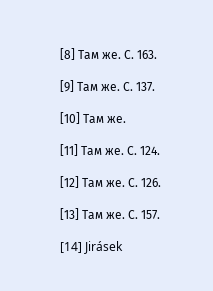[8] Там же. С. 163.

[9] Там же. С. 137.

[10] Там же.

[11] Там же. С. 124.

[12] Там же. С. 126.

[13] Там же. С. 157.

[14] Jirásek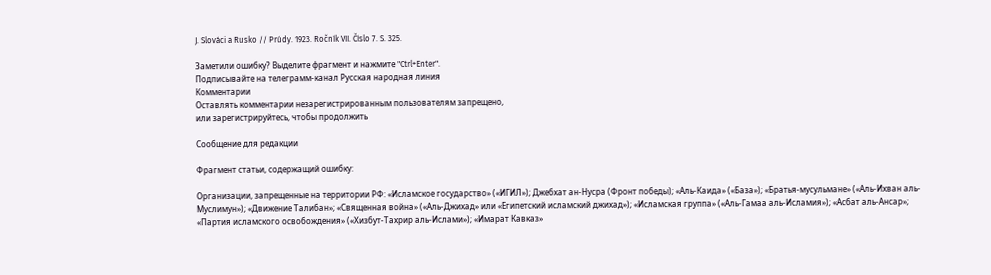J. Slováci a Rusko // Prúdy. 1923. Ročník VII. Číslo 7. S. 325.

Заметили ошибку? Выделите фрагмент и нажмите "Ctrl+Enter".
Подписывайте на телеграмм-канал Русская народная линия
Комментарии
Оставлять комментарии незарегистрированным пользователям запрещено,
или зарегистрируйтесь, чтобы продолжить

Сообщение для редакции

Фрагмент статьи, содержащий ошибку:

Организации, запрещенные на территории РФ: «Исламское государство» («ИГИЛ»); Джебхат ан-Нусра (Фронт победы); «Аль-Каида» («База»); «Братья-мусульмане» («Аль-Ихван аль-Муслимун»); «Движение Талибан»; «Священная война» («Аль-Джихад» или «Египетский исламский джихад»); «Исламская группа» («Аль-Гамаа аль-Исламия»); «Асбат аль-Ансар»; «Партия исламского освобождения» («Хизбут-Тахрир аль-Ислами»); «Имарат Кавказ»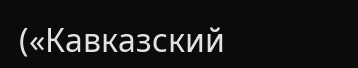(«Кавказский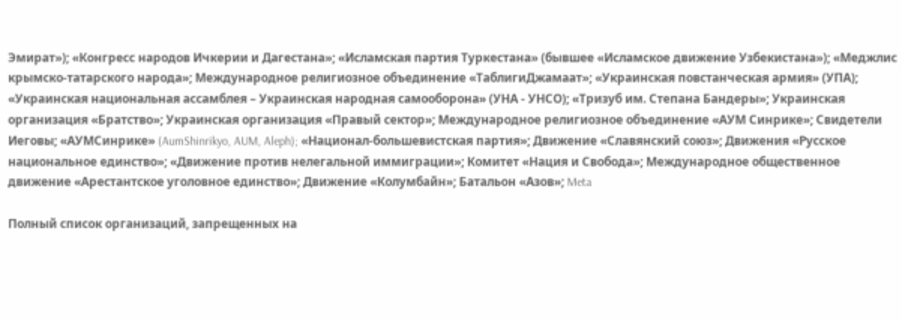Эмират»); «Конгресс народов Ичкерии и Дагестана»; «Исламская партия Туркестана» (бывшее «Исламское движение Узбекистана»); «Меджлис крымско-татарского народа»; Международное религиозное объединение «ТаблигиДжамаат»; «Украинская повстанческая армия» (УПА); «Украинская национальная ассамблея – Украинская народная самооборона» (УНА - УНСО); «Тризуб им. Степана Бандеры»; Украинская организация «Братство»; Украинская организация «Правый сектор»; Международное религиозное объединение «АУМ Синрике»; Свидетели Иеговы; «АУМСинрике» (AumShinrikyo, AUM, Aleph); «Национал-большевистская партия»; Движение «Славянский союз»; Движения «Русское национальное единство»; «Движение против нелегальной иммиграции»; Комитет «Нация и Свобода»; Международное общественное движение «Арестантское уголовное единство»; Движение «Колумбайн»; Батальон «Азов»; Meta

Полный список организаций, запрещенных на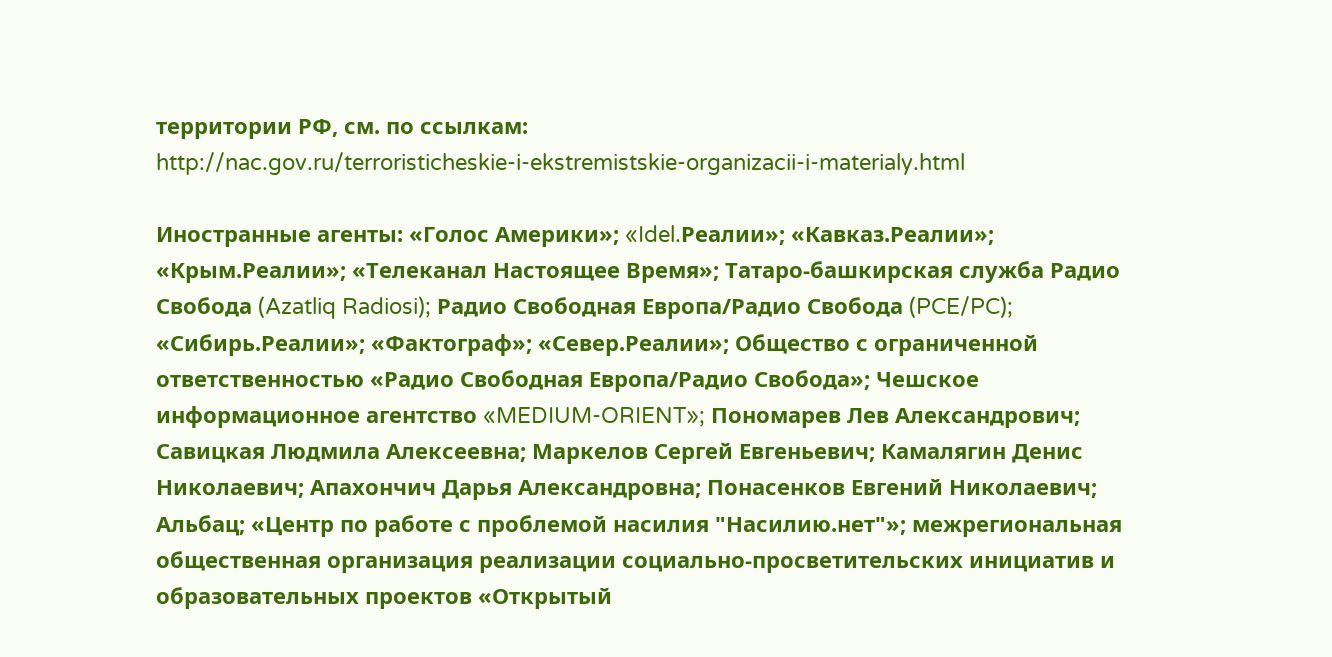территории РФ, см. по ссылкам:
http://nac.gov.ru/terroristicheskie-i-ekstremistskie-organizacii-i-materialy.html

Иностранные агенты: «Голос Америки»; «Idel.Реалии»; «Кавказ.Реалии»; «Крым.Реалии»; «Телеканал Настоящее Время»; Татаро-башкирская служба Радио Свобода (Azatliq Radiosi); Радио Свободная Европа/Радио Свобода (PCE/PC); «Сибирь.Реалии»; «Фактограф»; «Север.Реалии»; Общество с ограниченной ответственностью «Радио Свободная Европа/Радио Свобода»; Чешское информационное агентство «MEDIUM-ORIENT»; Пономарев Лев Александрович; Савицкая Людмила Алексеевна; Маркелов Сергей Евгеньевич; Камалягин Денис Николаевич; Апахончич Дарья Александровна; Понасенков Евгений Николаевич; Альбац; «Центр по работе с проблемой насилия "Насилию.нет"»; межрегиональная общественная организация реализации социально-просветительских инициатив и образовательных проектов «Открытый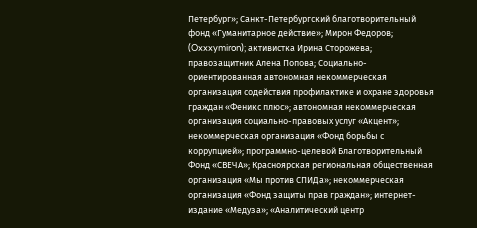Петербург»; Санкт-Петербургский благотворительный фонд «Гуманитарное действие»; Мирон Федоров; (Oxxxymiron); активистка Ирина Сторожева; правозащитник Алена Попова; Социально-ориентированная автономная некоммерческая организация содействия профилактике и охране здоровья граждан «Феникс плюс»; автономная некоммерческая организация социально-правовых услуг «Акцент»; некоммерческая организация «Фонд борьбы с коррупцией»; программно-целевой Благотворительный Фонд «СВЕЧА»; Красноярская региональная общественная организация «Мы против СПИДа»; некоммерческая организация «Фонд защиты прав граждан»; интернет-издание «Медуза»; «Аналитический центр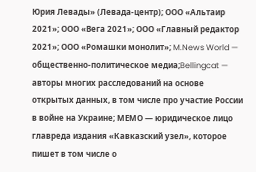Юрия Левады» (Левада-центр); ООО «Альтаир 2021»; ООО «Вега 2021»; ООО «Главный редактор 2021»; ООО «Ромашки монолит»; M.News World — общественно-политическое медиа;Bellingcat — авторы многих расследований на основе открытых данных, в том числе про участие России в войне на Украине; МЕМО — юридическое лицо главреда издания «Кавказский узел», которое пишет в том числе о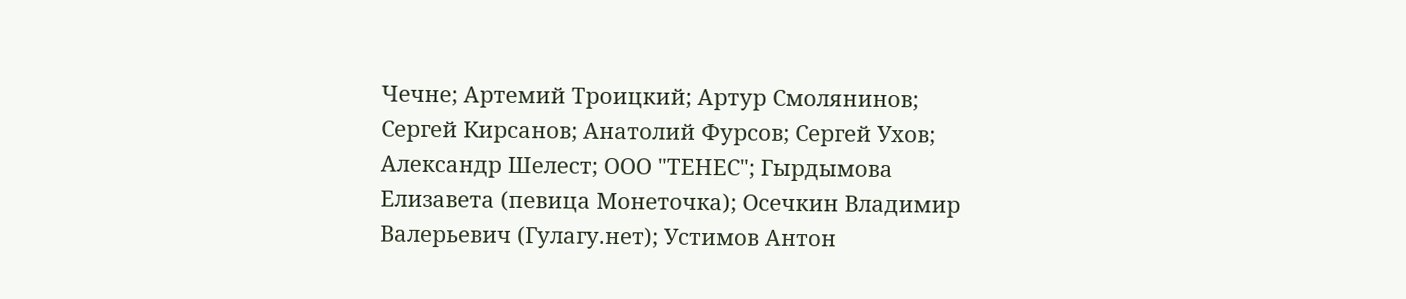Чечне; Артемий Троицкий; Артур Смолянинов; Сергей Кирсанов; Анатолий Фурсов; Сергей Ухов; Александр Шелест; ООО "ТЕНЕС"; Гырдымова Елизавета (певица Монеточка); Осечкин Владимир Валерьевич (Гулагу.нет); Устимов Антон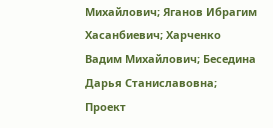Михайлович; Яганов Ибрагим Хасанбиевич; Харченко Вадим Михайлович; Беседина Дарья Станиславовна; Проект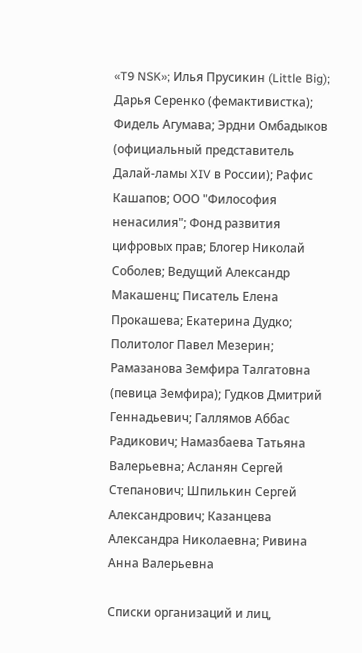«T9 NSK»; Илья Прусикин (Little Big); Дарья Серенко (фемактивистка); Фидель Агумава; Эрдни Омбадыков (официальный представитель Далай-ламы XIV в России); Рафис Кашапов; ООО "Философия ненасилия"; Фонд развития цифровых прав; Блогер Николай Соболев; Ведущий Александр Макашенц; Писатель Елена Прокашева; Екатерина Дудко; Политолог Павел Мезерин; Рамазанова Земфира Талгатовна (певица Земфира); Гудков Дмитрий Геннадьевич; Галлямов Аббас Радикович; Намазбаева Татьяна Валерьевна; Асланян Сергей Степанович; Шпилькин Сергей Александрович; Казанцева Александра Николаевна; Ривина Анна Валерьевна

Списки организаций и лиц,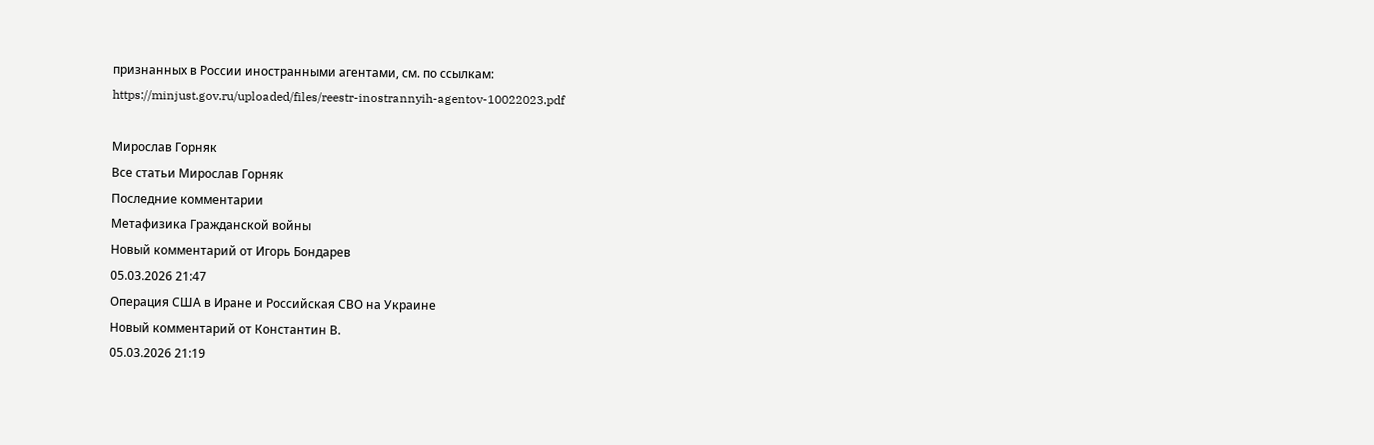признанных в России иностранными агентами, см. по ссылкам:
https://minjust.gov.ru/uploaded/files/reestr-inostrannyih-agentov-10022023.pdf

Мирослав Горняк
Все статьи Мирослав Горняк
Последние комментарии
Метафизика Гражданской войны
Новый комментарий от Игорь Бондарев
05.03.2026 21:47
Операция США в Иране и Российская СВО на Украине
Новый комментарий от Константин В.
05.03.2026 21:19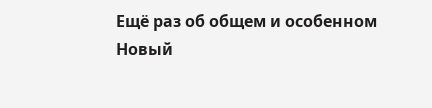Ещё раз об общем и особенном
Новый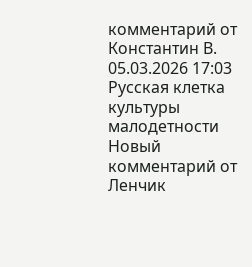комментарий от Константин В.
05.03.2026 17:03
Русская клетка культуры малодетности
Новый комментарий от Ленчик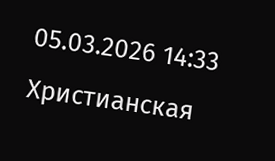05.03.2026 14:33
Христианская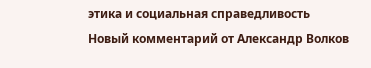этика и социальная справедливость
Новый комментарий от Александр Волков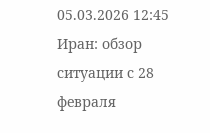05.03.2026 12:45
Иран: обзор ситуации с 28 февраля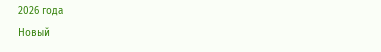2026 года
Новый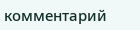комментарий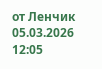от Ленчик
05.03.2026 12:05